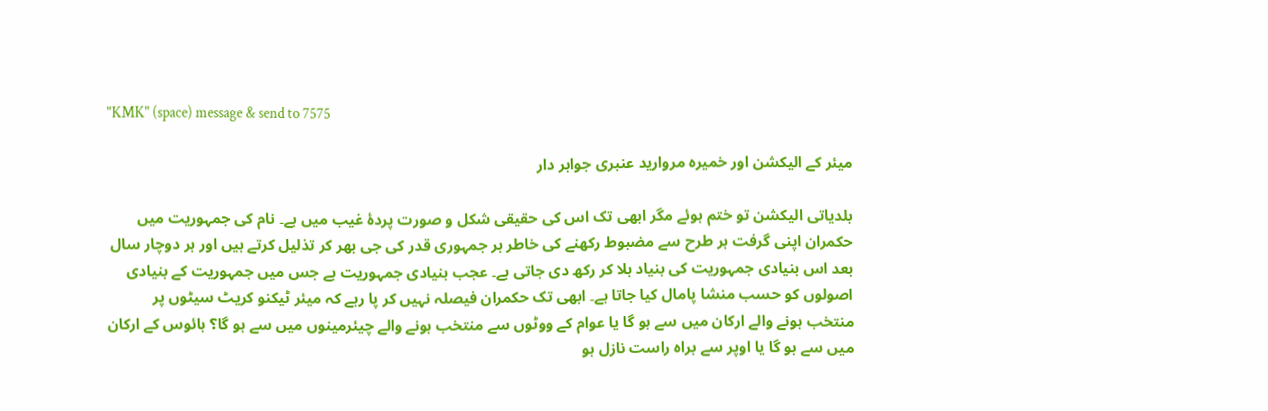"KMK" (space) message & send to 7575

میئر کے الیکشن اور خمیرہ مروارید عنبری جواہر دار

بلدیاتی الیکشن تو ختم ہوئے مگر ابھی تک اس کی حقیقی شکل و صورت پردۂ غیب میں ہے۔ نام کی جمہوریت میں حکمران اپنی گرفت ہر طرح سے مضبوط رکھنے کی خاطر ہر جمہوری قدر کی جی بھر کر تذلیل کرتے ہیں اور ہر دوچار سال بعد اس بنیادی جمہوریت کی بنیاد ہلا کر رکھ دی جاتی ہے۔ عجب بنیادی جمہوریت ہے جس میں جمہوریت کے بنیادی اصولوں کو حسب منشا پامال کیا جاتا ہے۔ ابھی تک حکمران فیصلہ نہیں کر پا رہے کہ میئر ٹیکنو کریٹ سیٹوں پر منتخب ہونے والے ارکان میں سے ہو گا یا عوام کے ووٹوں سے منتخب ہونے والے چیئرمینوں میں سے ہو گا؟ ہائوس کے ارکان میں سے ہو گا یا اوپر سے براہ راست نازل ہو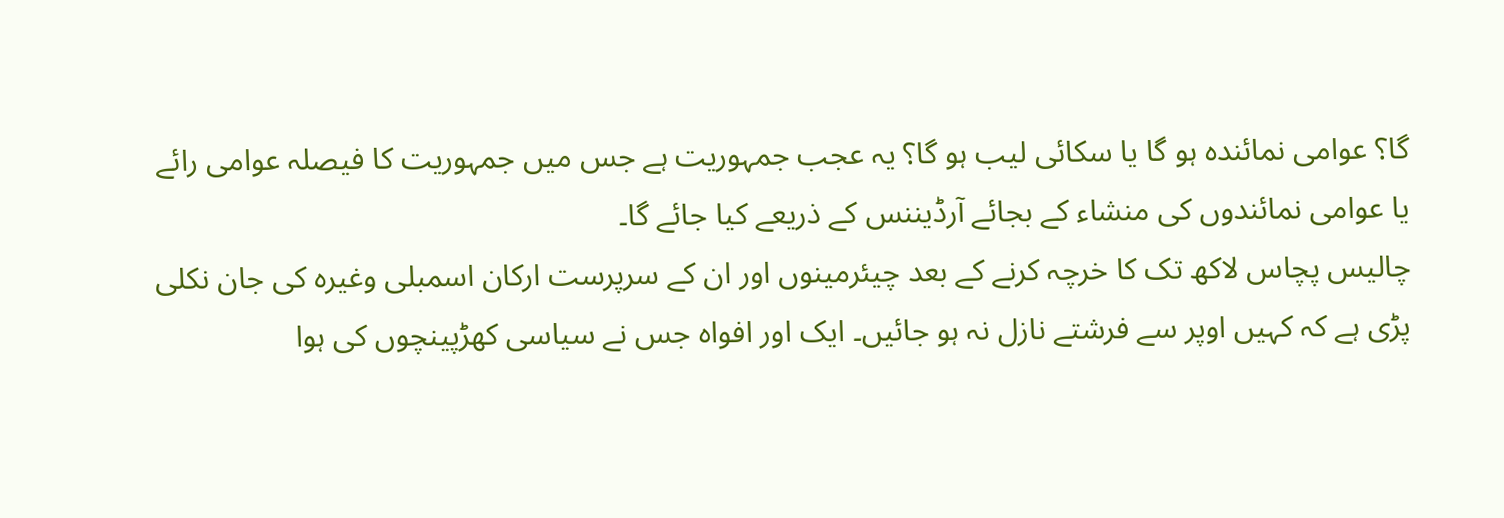گا؟ عوامی نمائندہ ہو گا یا سکائی لیب ہو گا؟ یہ عجب جمہوریت ہے جس میں جمہوریت کا فیصلہ عوامی رائے یا عوامی نمائندوں کی منشاء کے بجائے آرڈیننس کے ذریعے کیا جائے گا۔
چالیس پچاس لاکھ تک کا خرچہ کرنے کے بعد چیئرمینوں اور ان کے سرپرست ارکان اسمبلی وغیرہ کی جان نکلی پڑی ہے کہ کہیں اوپر سے فرشتے نازل نہ ہو جائیں۔ ایک اور افواہ جس نے سیاسی کھڑپینچوں کی ہوا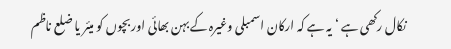نکال رکھی ہے ‘یہ ہے کہ ارکان اسمبلی وغیرہ کے بہن بھائی اور بچوں کو میئر یا ضلع ناظم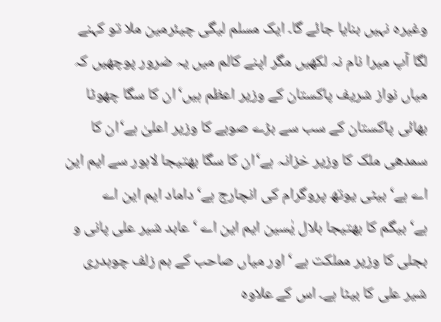وغیرہ نہیں بنایا جائے گا۔ ایک مسلم لیگی چیئرمین ملا تو کہنے لگا آپ میرا نام نہ لکھیں مگر اپنے کالم میں یہ ضرور پوچھیں کہ میاں نواز شریف پاکستان کے وزیر اعظم ہیں‘ان کا سگا چھوٹا بھائی پاکستان کے سب سے بڑے صوبے کا وزیر اعلیٰ ہے‘ان کا سمدھی ملک کا وزیر خزانہ ہے‘ان کا سگا بھتیجا لاہور سے ایم این اے ہے‘بیٹی یوتھ پروگرام کی انچارج ہے‘ داماد ایم این اے ہے‘بیگم کا بھتیجا بلال یٰسین ایم این اے ‘ عابد شیر علی پانی و بجلی کا وزیر مملکت ہے ‘اور میاں صاحب کے ہم زلف چوہدری شیر علی کا بیٹا ہے۔ اس کے علاوہ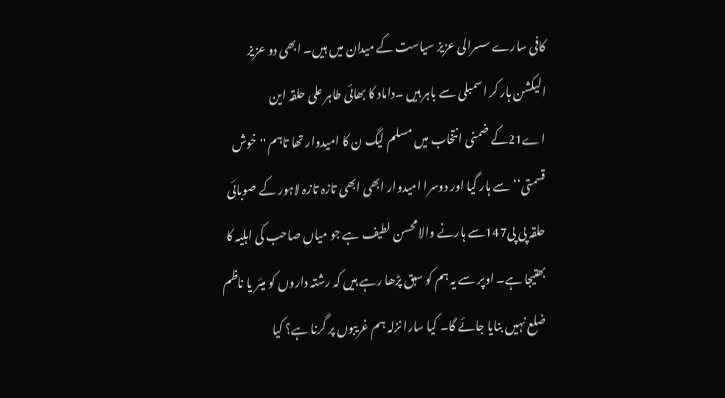کافی سارے سسرالی عزیز سیاست کے میدان میں ہیں۔ ابھی دو عزیز الیکشن ہار کر اسمبلی سے باہر ہیں ۔داماد کا بھائی طاہر علی حلقہ این اے21کے ضمنی انتخاب میں مسلم لیگ ن کا امیدوار تھا تاہم ''خوش قسمتی‘‘ سے ہار گیا اور دوسرا امیدوار ابھی ابھی تازہ تازہ لاہور کے صوبائی حلقہ پی پی147سے ہارنے والا محسن لطیف ہے جو میاں صاحب کی اہلیہ کا بھتیجا ہے۔ اوپر سے یہ ہم کو سبق پڑھا رہے ہیں کہ رشتہ داروں کو میئر یا ناظم ضلع نہیں بنایا جائے گا۔ کیا سارا نزلہ ہم غریبوں پر گرنا ہے؟ کیا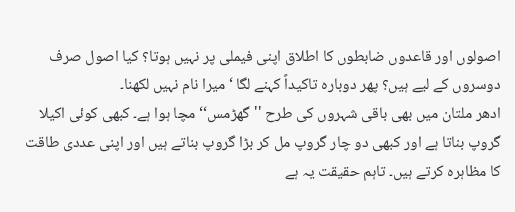اصولوں اور قاعدوں ضابطوں کا اطلاق اپنی فیملی پر نہیں ہوتا؟ کیا اصول صرف دوسروں کے لیے ہیں؟ پھر دوبارہ تاکیداً کہنے لگا ‘میرا نام نہیں لکھنا۔
ادھر ملتان میں بھی باقی شہروں کی طرح ''گھڑمس‘‘ مچا ہوا ہے۔ کبھی کوئی اکیلا گروپ بناتا ہے اور کبھی دو چار گروپ مل کر بڑا گروپ بناتے ہیں اور اپنی عددی طاقت کا مظاہرہ کرتے ہیں۔ تاہم حقیقت یہ ہے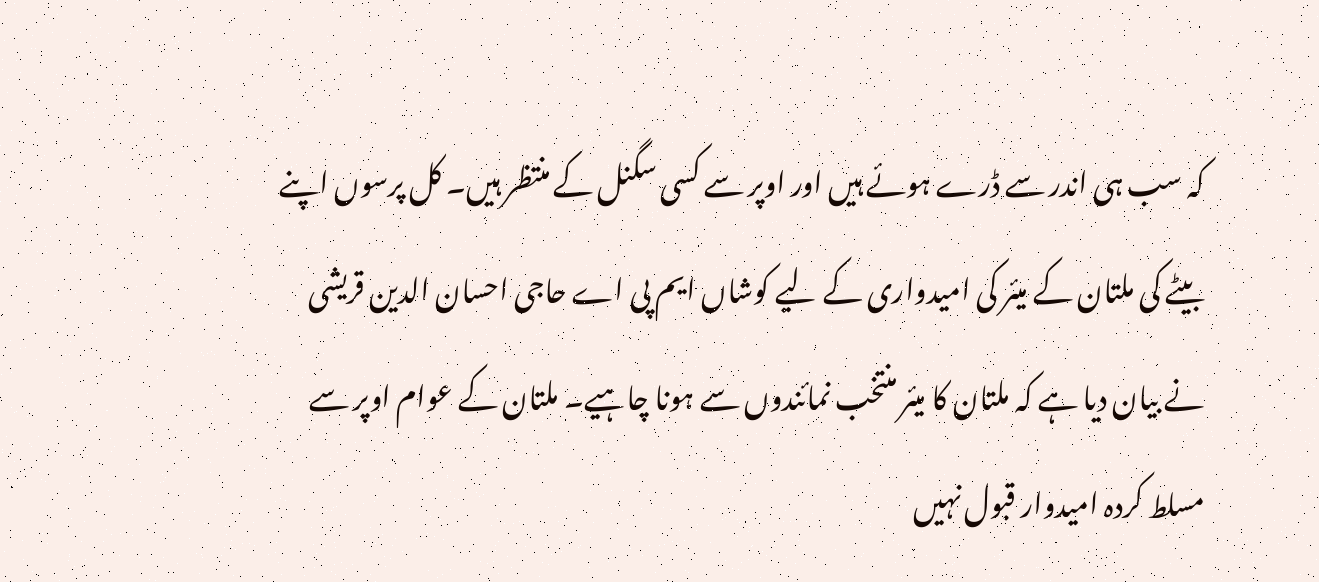کہ سب ہی اندر سے ڈرے ہوئے ہیں اور اوپر سے کسی سگنل کے منتظر ہیں۔ کل پرسوں اپنے بیٹے کی ملتان کے میئر کی امیدواری کے لیے کوشاں ایم پی اے حاجی احسان الدین قریشی نے بیان دیا ہے کہ ملتان کا میئر منتخب نمائندوں سے ہونا چاہیے۔ ملتان کے عوام اوپر سے مسلط کردہ امیدوار قبول نہیں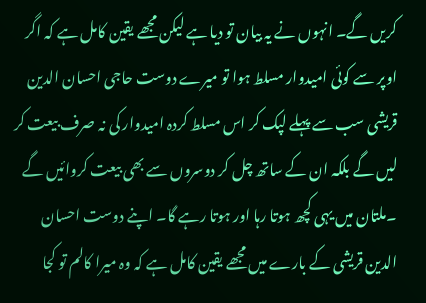کریں گے۔ انہوں نے یہ بیان تو دیا ہے لیکن مجھے یقین کامل ہے کہ اگر اوپر سے کوئی امیدوار مسلط ہوا تو میرے دوست حاجی احسان الدین قریشی سب سے پہلے لپک کر اس مسلط کردہ امیدوار کی نہ صرف بیعت کر لیں گے بلکہ ان کے ساتھ چل کر دوسروں سے بھی بیعت کروائیں گے ۔ملتان میں یہی کچھ ہوتا رہا اور ہوتا رہے گا۔ اپنے دوست احسان الدین قریشی کے بارے میں مجھے یقین کامل ہے کہ وہ میرا کالم تو کجا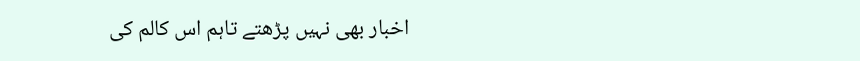اخبار بھی نہیں پڑھتے تاہم اس کالم کی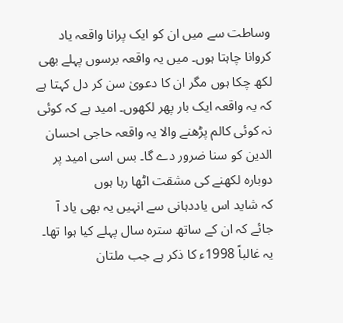وساطت سے میں ان کو ایک پرانا واقعہ یاد کروانا چاہتا ہوں۔ میں یہ واقعہ برسوں پہلے بھی لکھ چکا ہوں مگر ان کا دعویٰ سن کر دل کہتا ہے کہ یہ واقعہ ایک بار پھر لکھوں۔ امید ہے کہ کوئی نہ کوئی کالم پڑھنے والا یہ واقعہ حاجی احسان الدین کو سنا ضرور دے گا۔ بس اسی امید پر دوبارہ لکھنے کی مشقت اٹھا رہا ہوں
کہ شاید اس یاددہانی سے انہیں یہ بھی یاد آ جائے کہ ان کے ساتھ سترہ سال پہلے کیا ہوا تھا۔
یہ غالباً 1998ء کا ذکر ہے جب ملتان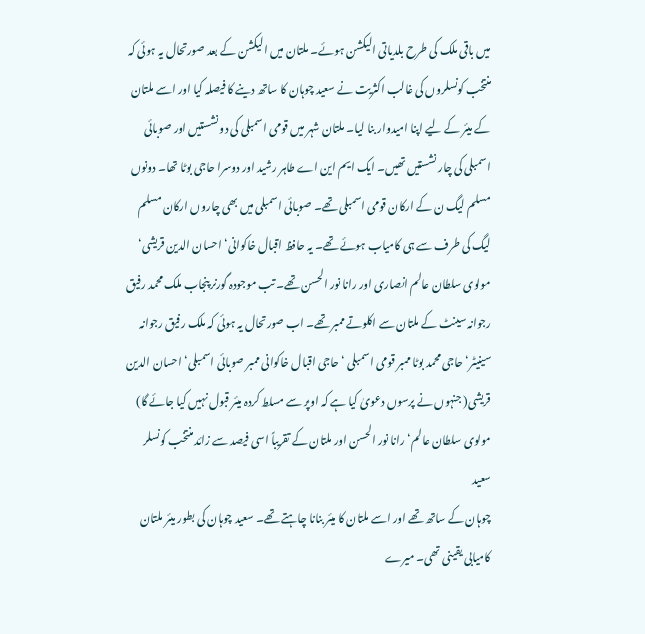میں باقی ملک کی طرح بلدیاتی الیکشن ہوئے۔ ملتان میں الیکشن کے بعد صورتحال یہ ہوئی کہ منتخب کونسلروں کی غالب اکثریت نے سعید چوہان کا ساتھ دینے کا فیصلہ کیا اور اسے ملتان کے میئر کے لیے اپنا امیدوار بنا لیا۔ ملتان شہر میں قومی اسمبلی کی دو نشستیں اور صوبائی اسمبلی کی چار نشستیں تھیں۔ ایک ایم این اے طاہر رشید اور دوسرا حاجی بوٹا تھا۔ دونوں مسلم لیگ ن کے ارکان قومی اسمبلی تھے۔ صوبائی اسمبلی میں بھی چاروں ارکان مسلم لیگ کی طرف سے ہی کامیاب ہوئے تھے۔ یہ حافظ اقبال خاکوانی‘ احسان الدین قریشی‘ مولوی سلطان عالم انصاری اور رانا نور الحسن تھے۔ تب موجودہ گورنر پنجاب ملک محمد رفیق رجوانہ سینٹ کے ملتان سے اکلوتے ممبر تھے۔ اب صورتحال یہ ہوئی کہ ملک رفیق رجوانہ سینیٹر‘ حاجی محمد بوٹا ممبر قومی اسمبلی ‘ حاجی اقبال خاکوانی ممبر صوبائی اسمبلی‘ احسان الدین قریشی( جنہوں نے پرسوں دعویٰ کیا ہے کہ اوپر سے مسلط کردہ میئر قبول نہیں کیا جائے گا) مولوی سلطان عالم‘ رانا نور الحسن اور ملتان کے تقریباً اسی فیصد سے زائد منتخب کونسلر سعید
چوہان کے ساتھ تھے اور اسے ملتان کا میئر بنانا چاہتے تھے۔ سعید چوہان کی بطور میئر ملتان کامیابی یقینی تھی۔ میرے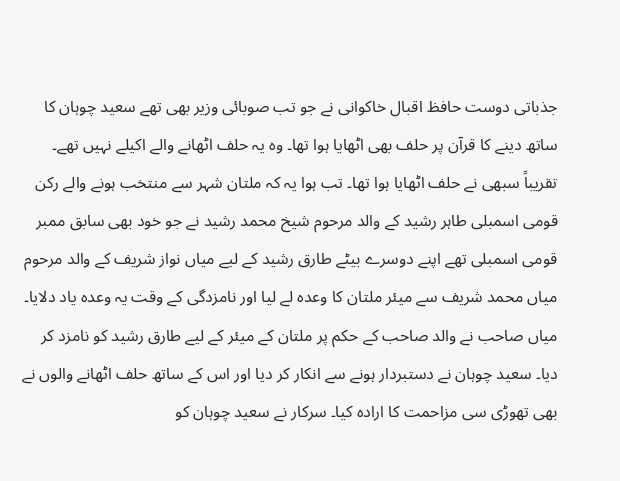جذباتی دوست حافظ اقبال خاکوانی نے جو تب صوبائی وزیر بھی تھے سعید چوہان کا ساتھ دینے کا قرآن پر حلف بھی اٹھایا ہوا تھا۔ وہ یہ حلف اٹھانے والے اکیلے نہیں تھے۔ تقریباً سبھی نے حلف اٹھایا ہوا تھا۔ تب ہوا یہ کہ ملتان شہر سے منتخب ہونے والے رکن قومی اسمبلی طاہر رشید کے والد مرحوم شیخ محمد رشید نے جو خود بھی سابق ممبر قومی اسمبلی تھے اپنے دوسرے بیٹے طارق رشید کے لیے میاں نواز شریف کے والد مرحوم میاں محمد شریف سے میئر ملتان کا وعدہ لے لیا اور نامزدگی کے وقت یہ وعدہ یاد دلایا۔ میاں صاحب نے والد صاحب کے حکم پر ملتان کے میئر کے لیے طارق رشید کو نامزد کر دیا۔ سعید چوہان نے دستبردار ہونے سے انکار کر دیا اور اس کے ساتھ حلف اٹھانے والوں نے بھی تھوڑی سی مزاحمت کا ارادہ کیا۔ سرکار نے سعید چوہان کو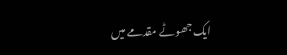ایک جھوٹے مقدمے میں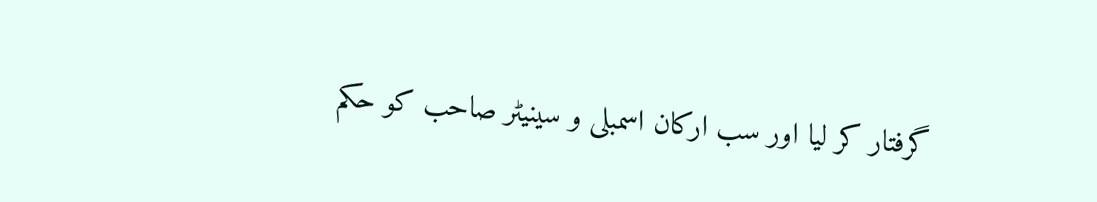گرفتار کر لیا اور سب ارکان اسمبلی و سینیٹر صاحب کو حکم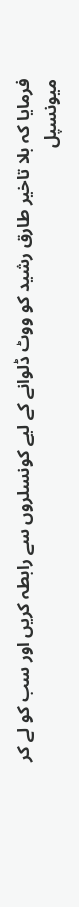فرمایا کہ بلا تاخیر طارق رشید کو ووٹ ڈلوانے کے لیے کونسلروں سے رابطہ کریں اور سب کو لے کر میونسپل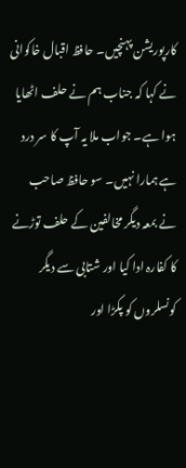کارپوریشن پہنچیں۔ حافظ اقبال خاکوانی نے کہا کہ جناب ہم نے حلف اٹھایا ہوا ہے۔ جواب ملا یہ آپ کا سر درد ہے ہمارا نہیں۔ سو حافظ صاحب نے بمعہ دیگر مخالفین کے حلف توڑنے کا کفارہ ادا کیا اور شتابی سے دیگر کونسلروں کو پکڑا اور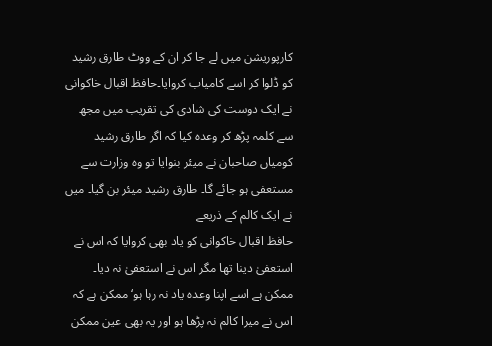کارپوریشن میں لے جا کر ان کے ووٹ طارق رشید کو ڈلوا کر اسے کامیاب کروایا۔حافظ اقبال خاکوانی نے ایک دوست کی شادی کی تقریب میں مجھ سے کلمہ پڑھ کر وعدہ کیا کہ اگر طارق رشید کومیاں صاحبان نے میئر بنوایا تو وہ وزارت سے مستعفی ہو جائے گا۔ طارق رشید میئر بن گیا۔ میں نے ایک کالم کے ذریعے
حافظ اقبال خاکوانی کو یاد بھی کروایا کہ اس نے استعفیٰ دینا تھا مگر اس نے استعفیٰ نہ دیا۔ ممکن ہے اسے اپنا وعدہ یاد نہ رہا ہو‘ ممکن ہے کہ اس نے میرا کالم نہ پڑھا ہو اور یہ بھی عین ممکن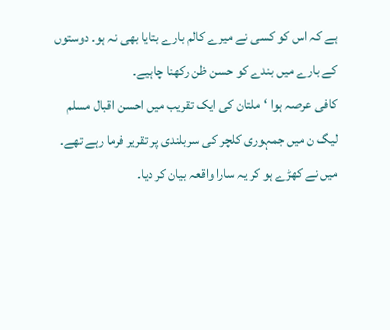ہے کہ اس کو کسی نے میرے کالم بارے بتایا بھی نہ ہو۔ دوستوں کے بارے میں بندے کو حسن ظن رکھنا چاہیے۔
کافی عرصہ ہوا ‘ملتان کی ایک تقریب میں احسن اقبال مسلم لیگ ن میں جمہوری کلچر کی سربلندی پر تقریر فرما رہے تھے۔ میں نے کھڑے ہو کر یہ سارا واقعہ بیان کر دیا۔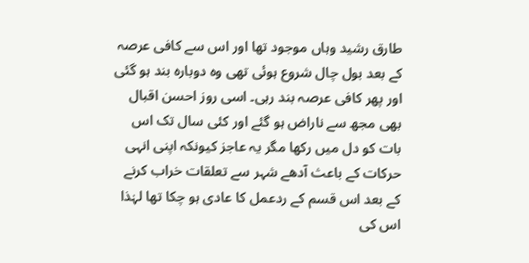طارق رشید وہاں موجود تھا اور اس سے کافی عرصہ کے بعد بول چال شروع ہوئی تھی وہ دوبارہ بند ہو گئی اور پھر کافی عرصہ بند رہی۔ اسی روز احسن اقبال بھی مجھ سے ناراض ہو گئے اور کئی سال تک اس بات کو دل میں رکھا مگر یہ عاجز کیونکہ اپنی انہی حرکات کے باعث آدھے شہر سے تعلقات خراب کرنے کے بعد اس قسم کے ردعمل کا عادی ہو چکا تھا لہٰذا اس کی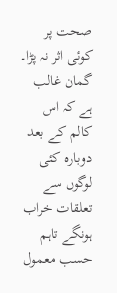صحت پر کوئی اثر نہ پڑا۔ گمان غالب ہے کہ اس کالم کے بعد دوبارہ کئی لوگوں سے تعلقات خراب ہونگے تاہم حسب معمول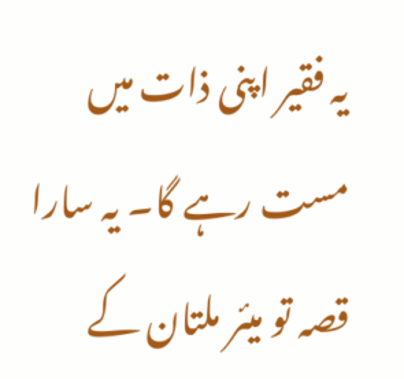یہ فقیر اپنی ذات میں مست رہے گا۔ یہ سارا قصہ تو میئر ملتان کے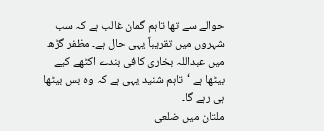حوالے سے تھا تاہم گمان غالب ہے کہ سب شہروں میں تقریباً یہی حال ہے۔ مظفر گڑھ میں عبداللہ بخاری کافی بندے اکٹھے کیے بیٹھا ہے ‘تاہم شنید یہی ہے کہ وہ بس بیٹھا ہی رہے گا۔
ملتان میں ضلعی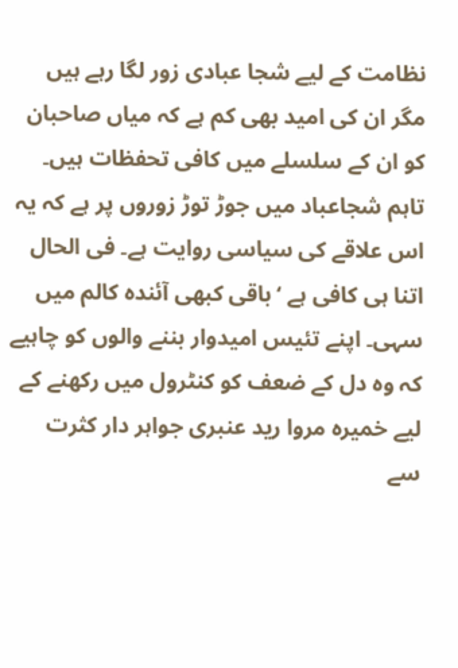نظامت کے لیے شجا عبادی زور لگا رہے ہیں مگر ان کی امید بھی کم ہے کہ میاں صاحبان کو ان کے سلسلے میں کافی تحفظات ہیں۔ تاہم شجاعباد میں جوڑ توڑ زوروں پر ہے کہ یہ اس علاقے کی سیاسی روایت ہے۔ فی الحال اتنا ہی کافی ہے ‘باقی کبھی آئندہ کالم میں سہی۔ اپنے تئیس امیدوار بننے والوں کو چاہیے کہ وہ دل کے ضعف کو کنٹرول میں رکھنے کے لیے خمیرہ مروا رید عنبری جواہر دار کثرت سے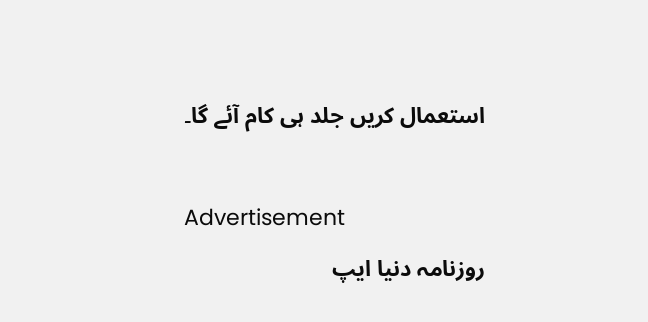استعمال کریں جلد ہی کام آئے گا۔

Advertisement
روزنامہ دنیا ایپ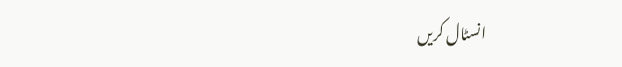انسٹال کریں